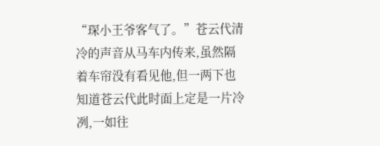“琛小王爷客气了。”苍云代清冷的声音从马车内传来,虽然隔着车帘没有看见他,但一两下也知道苍云代此时面上定是一片冷冽,一如往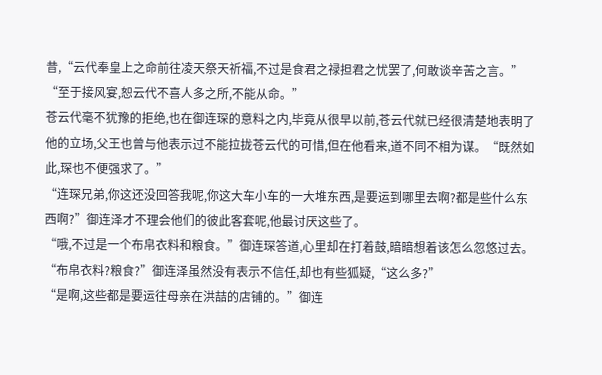昔,“云代奉皇上之命前往凌天祭天祈福,不过是食君之禄担君之忧罢了,何敢谈辛苦之言。”
“至于接风宴,恕云代不喜人多之所,不能从命。”
苍云代毫不犹豫的拒绝,也在御连琛的意料之内,毕竟从很早以前,苍云代就已经很清楚地表明了他的立场,父王也曾与他表示过不能拉拢苍云代的可惜,但在他看来,道不同不相为谋。“既然如此,琛也不便强求了。”
“连琛兄弟,你这还没回答我呢,你这大车小车的一大堆东西,是要运到哪里去啊?都是些什么东西啊?”御连泽才不理会他们的彼此客套呢,他最讨厌这些了。
“哦,不过是一个布帛衣料和粮食。”御连琛答道,心里却在打着鼓,暗暗想着该怎么忽悠过去。
“布帛衣料?粮食?”御连泽虽然没有表示不信任,却也有些狐疑,“这么多?”
“是啊,这些都是要运往母亲在洪喆的店铺的。”御连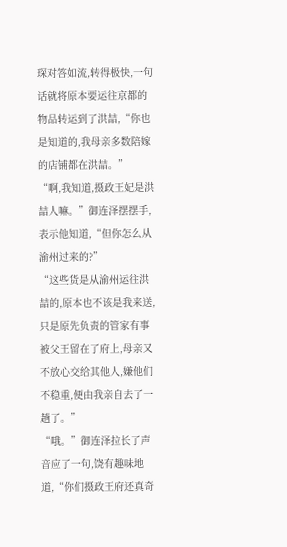琛对答如流,转得极快,一句话就将原本要运往京都的物品转运到了洪喆,“你也是知道的,我母亲多数陪嫁的店铺都在洪喆。”
“啊,我知道,摄政王妃是洪喆人嘛。”御连泽摆摆手,表示他知道,“但你怎么从渝州过来的?”
“这些货是从渝州运往洪喆的,原本也不该是我来送,只是原先负责的管家有事被父王留在了府上,母亲又不放心交给其他人,嫌他们不稳重,便由我亲自去了一趟了。”
“哦。”御连泽拉长了声音应了一句,饶有趣味地道,“你们摄政王府还真奇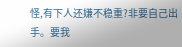怪,有下人还嫌不稳重?非要自己出手。要我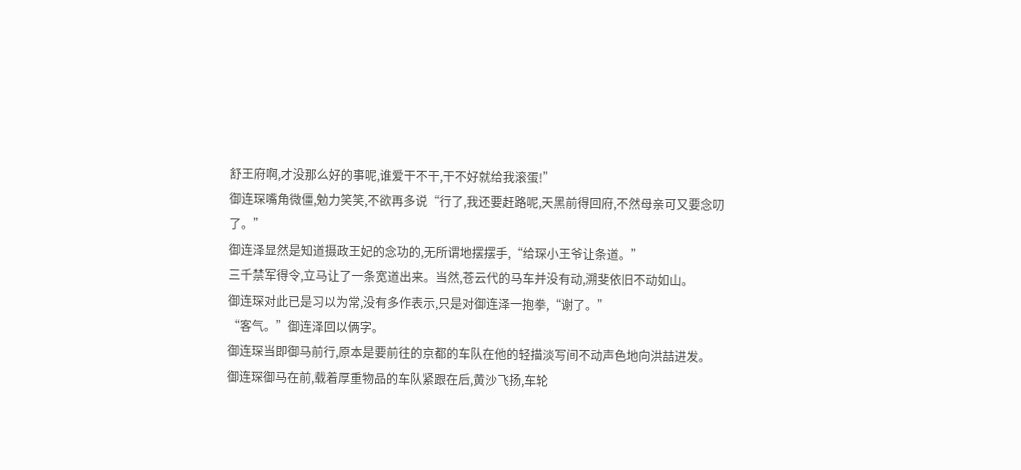舒王府啊,才没那么好的事呢,谁爱干不干,干不好就给我滚蛋!”
御连琛嘴角微僵,勉力笑笑,不欲再多说“行了,我还要赶路呢,天黑前得回府,不然母亲可又要念叨了。”
御连泽显然是知道摄政王妃的念功的,无所谓地摆摆手,“给琛小王爷让条道。”
三千禁军得令,立马让了一条宽道出来。当然,苍云代的马车并没有动,溯斐依旧不动如山。
御连琛对此已是习以为常,没有多作表示,只是对御连泽一抱拳,“谢了。”
“客气。”御连泽回以俩字。
御连琛当即御马前行,原本是要前往的京都的车队在他的轻描淡写间不动声色地向洪喆进发。
御连琛御马在前,载着厚重物品的车队紧跟在后,黄沙飞扬,车轮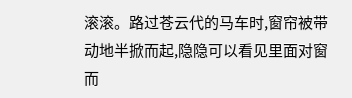滚滚。路过苍云代的马车时,窗帘被带动地半掀而起,隐隐可以看见里面对窗而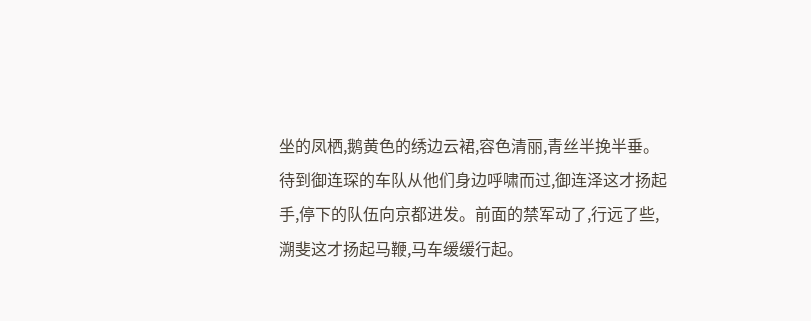坐的凤栖,鹅黄色的绣边云裙,容色清丽,青丝半挽半垂。
待到御连琛的车队从他们身边呼啸而过,御连泽这才扬起手,停下的队伍向京都进发。前面的禁军动了,行远了些,溯斐这才扬起马鞭,马车缓缓行起。